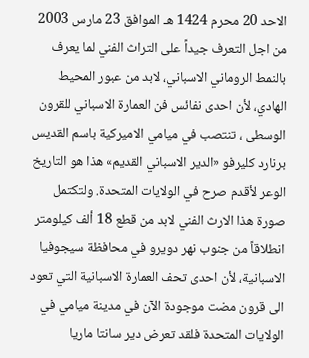الاحد 20 محرم 1424 هـ الموافق 23 مارس 2003 من اجل التعرف جيداً على التراث الفني لما يعرف بالنمط الروماني الاسباني، لابد من عبور المحيط الهادي، لأن احدى نفائس فن العمارة الاسباني للقرون الوسطى ، تنتصب في ميامي الاميركية باسم القديس برنارد كليرفو «الدير الاسباني القديم» هذا هو التاريخ الوعر لأقدم صرح في الولايات المتحدة. ولتكتمل صورة هذا الارث الفني لابد من قطع 18 ألف كيلومتر انطلاقاً من جنوب نهر دويرو في محافظة سيجوفيا الاسبانية، لأن احدى تحف العمارة الاسبانية التي تعود الى قرون مضت موجودة الآن في مدينة ميامي في الولايات المتحدة فلقد تعرض دير سانتا ماريا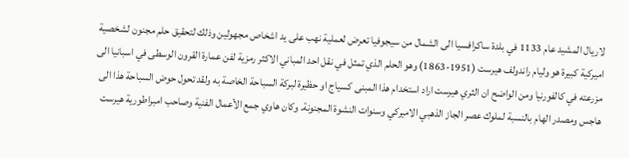لاريال المشيد عام 1133 في بلدة ساكرافسيا الى الشمال من سيجوفيا تعرض لعملية نهب على يد اشخاص مجهولين وذلك لتحقيق حلم مجنون لشخصية اميركية كبيرة هو وليام راندولف هيرست (1951-1863) وهو الحلم الذي تمثل في نقل احد المباني الاكثر رمزية لفن عمارة القرون الوسطى في اسبانيا الى مزرعته في كالفورنيا ومن الواضح ان الثري هيرست اراد استخدام هذا المبنى كسياج او حظيرة لبركة السباحة الخاصة به ولقد تحول حوض السباحة هذا الى هاجس ومصدر الهام بالنسبة لملوك عصر الجاز الذهبي الاميركي وسنوات النشوة المجنونة. وكان هاوي جمع الأعمال الفنية وصاحب امبراطورية هيرست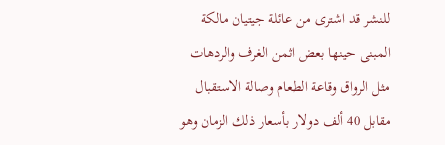للنشر قد اشترى من عائلة جيتيان مالكة المبنى حينها بعض اثمن الغرف والردهات مثل الرواق وقاعة الطعام وصالة الاستقبال مقابل 40 ألف دولار بأسعار ذلك الزمان وهو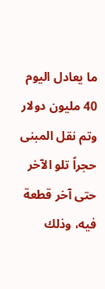ما يعادل اليوم 40 مليون دولار وتم نقل المبنى حجراً تلو الآخر حتى آخر قطعة فيه، وذلك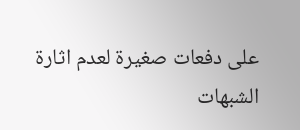على دفعات صغيرة لعدم اثارة الشبهات